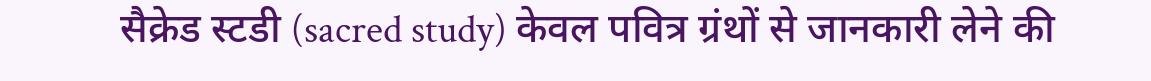सैक्रेड स्टडी (sacred study) केवल पवित्र ग्रंथों से जानकारी लेने की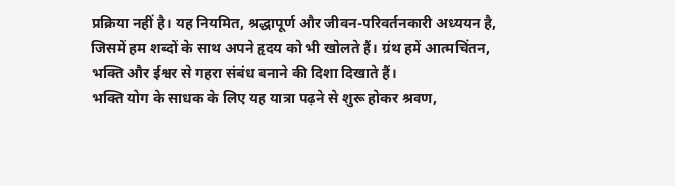प्रक्रिया नहीं है। यह नियमित, श्रद्धापूर्ण और जीवन-परिवर्तनकारी अध्ययन है, जिसमें हम शब्दों के साथ अपने हृदय को भी खोलते हैं। ग्रंथ हमें आत्मचिंतन, भक्ति और ईश्वर से गहरा संबंध बनाने की दिशा दिखाते हैं।
भक्ति योग के साधक के लिए यह यात्रा पढ़ने से शुरू होकर श्रवण,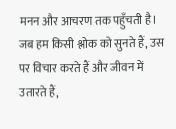मनन और आचरण तक पहुँचती है। जब हम किसी श्लोक को सुनते हैं, उस पर विचार करते हैं और जीवन में उतारते हैं,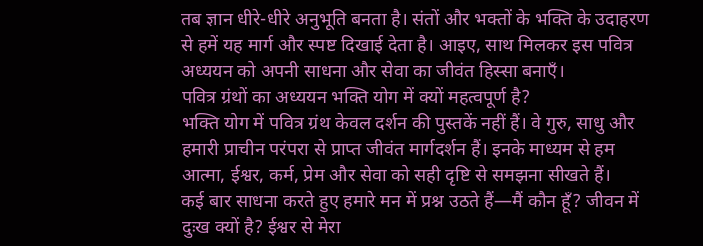तब ज्ञान धीरे-धीरे अनुभूति बनता है। संतों और भक्तों के भक्ति के उदाहरण से हमें यह मार्ग और स्पष्ट दिखाई देता है। आइए, साथ मिलकर इस पवित्र अध्ययन को अपनी साधना और सेवा का जीवंत हिस्सा बनाएँ।
पवित्र ग्रंथों का अध्ययन भक्ति योग में क्यों महत्वपूर्ण है?
भक्ति योग में पवित्र ग्रंथ केवल दर्शन की पुस्तकें नहीं हैं। वे गुरु, साधु और हमारी प्राचीन परंपरा से प्राप्त जीवंत मार्गदर्शन हैं। इनके माध्यम से हम आत्मा, ईश्वर, कर्म, प्रेम और सेवा को सही दृष्टि से समझना सीखते हैं।
कई बार साधना करते हुए हमारे मन में प्रश्न उठते हैं—मैं कौन हूँ? जीवन में दुःख क्यों है? ईश्वर से मेरा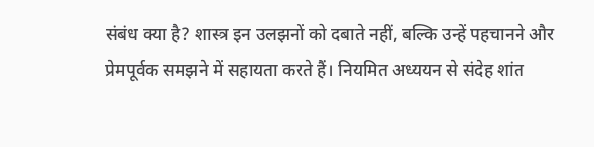संबंध क्या है? शास्त्र इन उलझनों को दबाते नहीं, बल्कि उन्हें पहचानने और प्रेमपूर्वक समझने में सहायता करते हैं। नियमित अध्ययन से संदेह शांत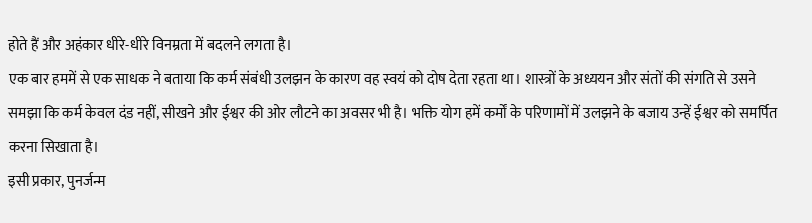होते हैं और अहंकार धीरे-धीरे विनम्रता में बदलने लगता है।
एक बार हममें से एक साधक ने बताया कि कर्म संबंधी उलझन के कारण वह स्वयं को दोष देता रहता था। शास्त्रों के अध्ययन और संतों की संगति से उसने समझा कि कर्म केवल दंड नहीं, सीखने और ईश्वर की ओर लौटने का अवसर भी है। भक्ति योग हमें कर्मों के परिणामों में उलझने के बजाय उन्हें ईश्वर को समर्पित करना सिखाता है।
इसी प्रकार, पुनर्जन्म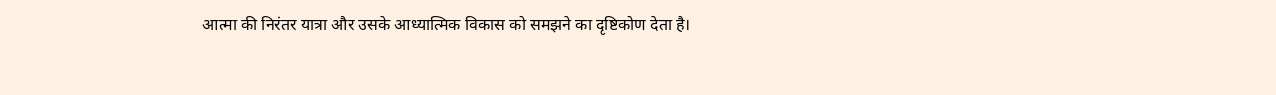आत्मा की निरंतर यात्रा और उसके आध्यात्मिक विकास को समझने का दृष्टिकोण देता है।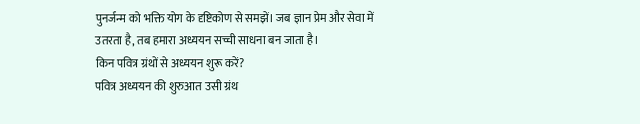पुनर्जन्म को भक्ति योग के दृष्टिकोण से समझें। जब ज्ञान प्रेम और सेवा में उतरता है, तब हमारा अध्ययन सच्ची साधना बन जाता है।
किन पवित्र ग्रंथों से अध्ययन शुरू करें?
पवित्र अध्ययन की शुरुआत उसी ग्रंथ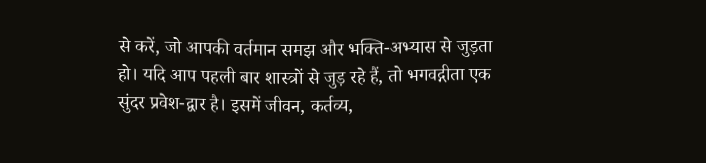से करें, जो आपकी वर्तमान समझ और भक्ति-अभ्यास से जुड़ता हो। यदि आप पहली बार शास्त्रों से जुड़ रहे हैं, तो भगवद्गीता एक सुंदर प्रवेश-द्वार है। इसमें जीवन, कर्तव्य,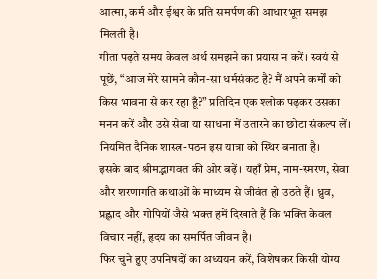आत्मा, कर्म और ईश्वर के प्रति समर्पण की आधारभूत समझ मिलती है।
गीता पढ़ते समय केवल अर्थ समझने का प्रयास न करें। स्वयं से पूछें, “आज मेरे सामने कौन-सा धर्मसंकट है? मैं अपने कर्मों को किस भावना से कर रहा हूँ?” प्रतिदिन एक श्लोक पढ़कर उसका मनन करें और उसे सेवा या साधना में उतारने का छोटा संकल्प लें। नियमित दैनिक शास्त्र-पठन इस यात्रा को स्थिर बनाता है।
इसके बाद श्रीमद्भागवत की ओर बढ़ें। यहाँ प्रेम, नाम-स्मरण, सेवा और शरणागति कथाओं के माध्यम से जीवंत हो उठते हैं। ध्रुव, प्रह्लाद और गोपियों जैसे भक्त हमें दिखाते हैं कि भक्ति केवल विचार नहीं, हृदय का समर्पित जीवन है।
फिर चुने हुए उपनिषदों का अध्ययन करें, विशेषकर किसी योग्य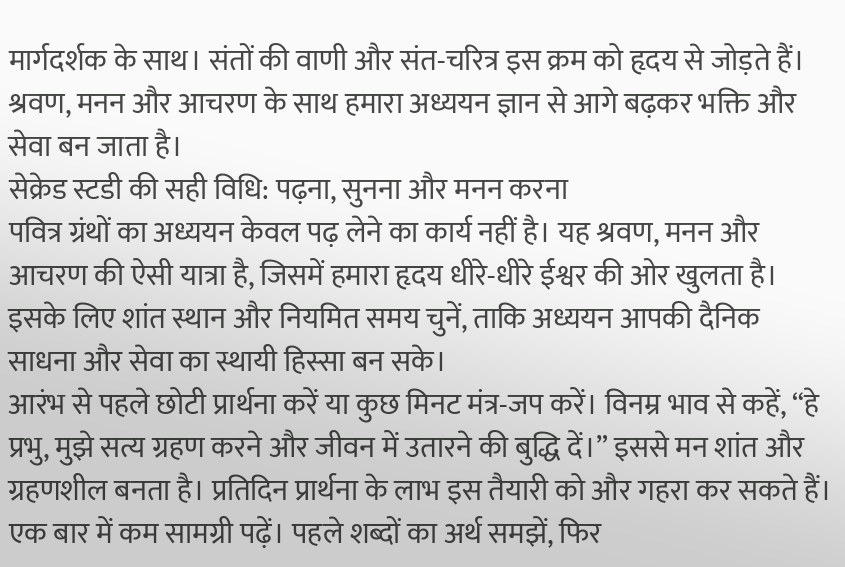मार्गदर्शक के साथ। संतों की वाणी और संत-चरित्र इस क्रम को हृदय से जोड़ते हैं। श्रवण, मनन और आचरण के साथ हमारा अध्ययन ज्ञान से आगे बढ़कर भक्ति और सेवा बन जाता है।
सेक्रेड स्टडी की सही विधि: पढ़ना, सुनना और मनन करना
पवित्र ग्रंथों का अध्ययन केवल पढ़ लेने का कार्य नहीं है। यह श्रवण, मनन और आचरण की ऐसी यात्रा है, जिसमें हमारा हृदय धीरे-धीरे ईश्वर की ओर खुलता है। इसके लिए शांत स्थान और नियमित समय चुनें, ताकि अध्ययन आपकी दैनिक साधना और सेवा का स्थायी हिस्सा बन सके।
आरंभ से पहले छोटी प्रार्थना करें या कुछ मिनट मंत्र-जप करें। विनम्र भाव से कहें, “हे प्रभु, मुझे सत्य ग्रहण करने और जीवन में उतारने की बुद्धि दें।” इससे मन शांत और ग्रहणशील बनता है। प्रतिदिन प्रार्थना के लाभ इस तैयारी को और गहरा कर सकते हैं।
एक बार में कम सामग्री पढ़ें। पहले शब्दों का अर्थ समझें, फिर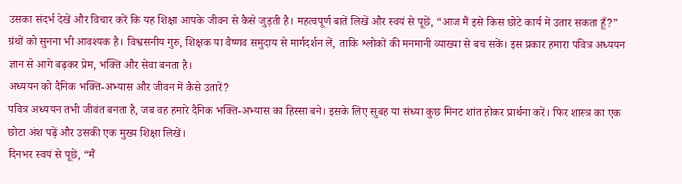उसका संदर्भ देखें और विचार करें कि यह शिक्षा आपके जीवन से कैसे जुड़ती है। महत्वपूर्ण बातें लिखें और स्वयं से पूछें, “आज मैं इसे किस छोटे कार्य में उतार सकता हूँ?”
ग्रंथों को सुनना भी आवश्यक है। विश्वसनीय गुरु, शिक्षक या वैष्णव समुदाय से मार्गदर्शन लें, ताकि श्लोकों की मनमानी व्याख्या से बच सकें। इस प्रकार हमारा पवित्र अध्ययन ज्ञान से आगे बढ़कर प्रेम, भक्ति और सेवा बनता है।
अध्ययन को दैनिक भक्ति-अभ्यास और जीवन में कैसे उतारें?
पवित्र अध्ययन तभी जीवंत बनता है, जब वह हमारे दैनिक भक्ति-अभ्यास का हिस्सा बने। इसके लिए सुबह या संध्या कुछ मिनट शांत होकर प्रार्थना करें। फिर शास्त्र का एक छोटा अंश पढ़ें और उसकी एक मुख्य शिक्षा लिखें।
दिनभर स्वयं से पूछें, “मैं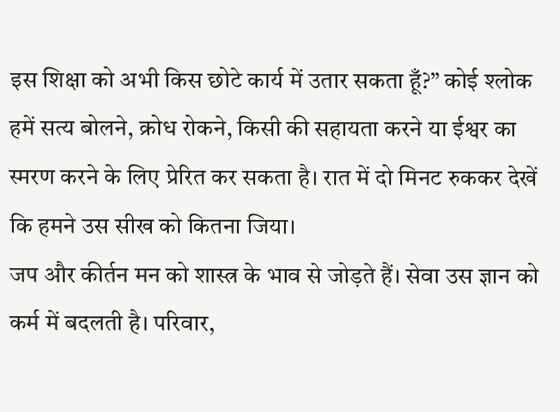इस शिक्षा को अभी किस छोटे कार्य में उतार सकता हूँ?” कोई श्लोक हमें सत्य बोलने, क्रोध रोकने, किसी की सहायता करने या ईश्वर का स्मरण करने के लिए प्रेरित कर सकता है। रात में दो मिनट रुककर देखें कि हमने उस सीख को कितना जिया।
जप और कीर्तन मन को शास्त्र के भाव से जोड़ते हैं। सेवा उस ज्ञान को कर्म में बदलती है। परिवार,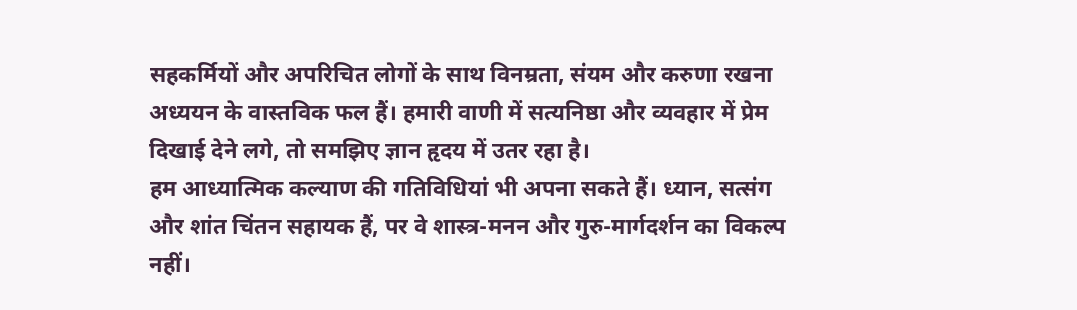सहकर्मियों और अपरिचित लोगों के साथ विनम्रता, संयम और करुणा रखना अध्ययन के वास्तविक फल हैं। हमारी वाणी में सत्यनिष्ठा और व्यवहार में प्रेम दिखाई देने लगे, तो समझिए ज्ञान हृदय में उतर रहा है।
हम आध्यात्मिक कल्याण की गतिविधियां भी अपना सकते हैं। ध्यान, सत्संग और शांत चिंतन सहायक हैं, पर वे शास्त्र-मनन और गुरु-मार्गदर्शन का विकल्प नहीं।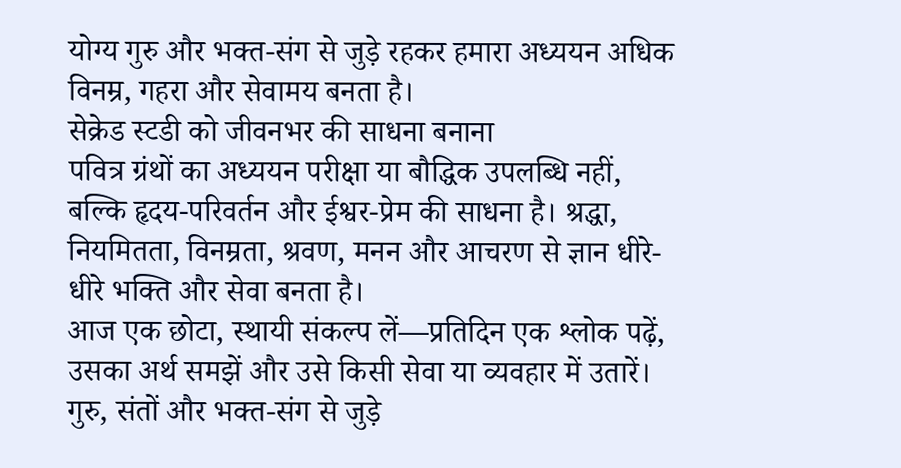योग्य गुरु और भक्त-संग से जुड़े रहकर हमारा अध्ययन अधिक विनम्र, गहरा और सेवामय बनता है।
सेक्रेड स्टडी को जीवनभर की साधना बनाना
पवित्र ग्रंथों का अध्ययन परीक्षा या बौद्धिक उपलब्धि नहीं, बल्कि हृदय-परिवर्तन और ईश्वर-प्रेम की साधना है। श्रद्धा, नियमितता, विनम्रता, श्रवण, मनन और आचरण से ज्ञान धीरे-धीरे भक्ति और सेवा बनता है।
आज एक छोटा, स्थायी संकल्प लें—प्रतिदिन एक श्लोक पढ़ें, उसका अर्थ समझें और उसे किसी सेवा या व्यवहार में उतारें। गुरु, संतों और भक्त-संग से जुड़े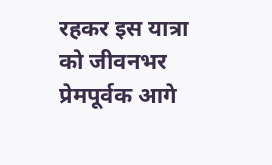रहकर इस यात्रा को जीवनभर प्रेमपूर्वक आगे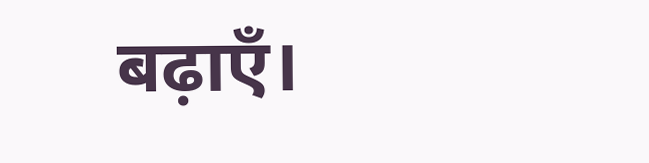बढ़ाएँ।